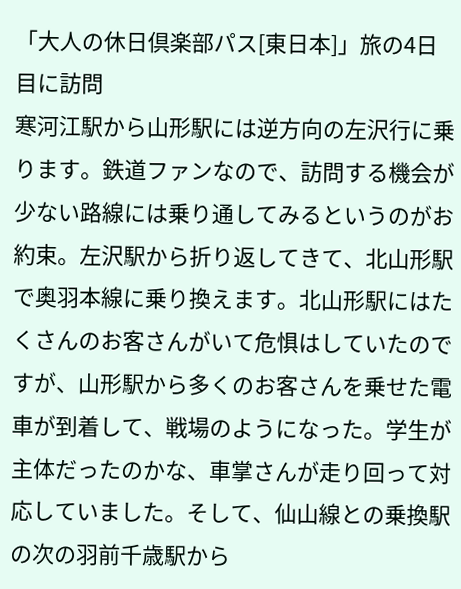「大人の休日倶楽部パス[東日本]」旅の4日目に訪問
寒河江駅から山形駅には逆方向の左沢行に乗ります。鉄道ファンなので、訪問する機会が少ない路線には乗り通してみるというのがお約束。左沢駅から折り返してきて、北山形駅で奥羽本線に乗り換えます。北山形駅にはたくさんのお客さんがいて危惧はしていたのですが、山形駅から多くのお客さんを乗せた電車が到着して、戦場のようになった。学生が主体だったのかな、車掌さんが走り回って対応していました。そして、仙山線との乗換駅の次の羽前千歳駅から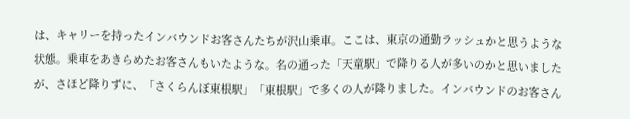は、キャリーを持ったインバウンドお客さんたちが沢山乗車。ここは、東京の通勤ラッシュかと思うような状態。乗車をあきらめたお客さんもいたような。名の通った「天童駅」で降りる人が多いのかと思いましたが、さほど降りずに、「さくらんぼ東根駅」「東根駅」で多くの人が降りました。インバウンドのお客さん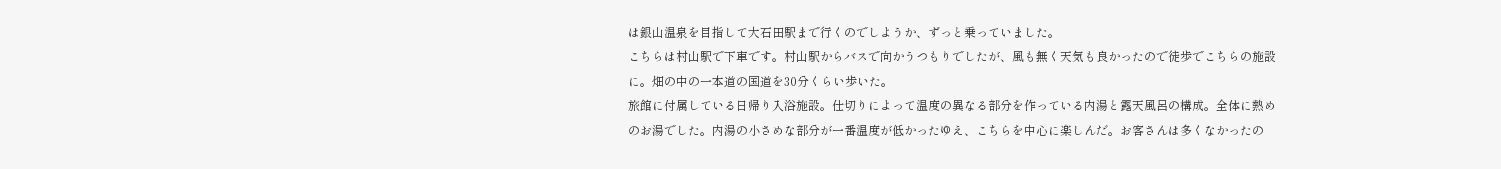は銀山温泉を目指して大石田駅まで行くのでしようか、ずっと乗っていました。
こちらは村山駅で下車です。村山駅からバスで向かうつもりでしたが、風も無く天気も良かったので徒歩でこちらの施設に。畑の中の一本道の国道を30分くらい歩いた。
旅館に付属している日帰り入浴施設。仕切りによって温度の異なる部分を作っている内湯と露天風呂の構成。全体に熱めのお湯でした。内湯の小さめな部分が一番温度が低かったゆえ、こちらを中心に楽しんだ。お客さんは多くなかったの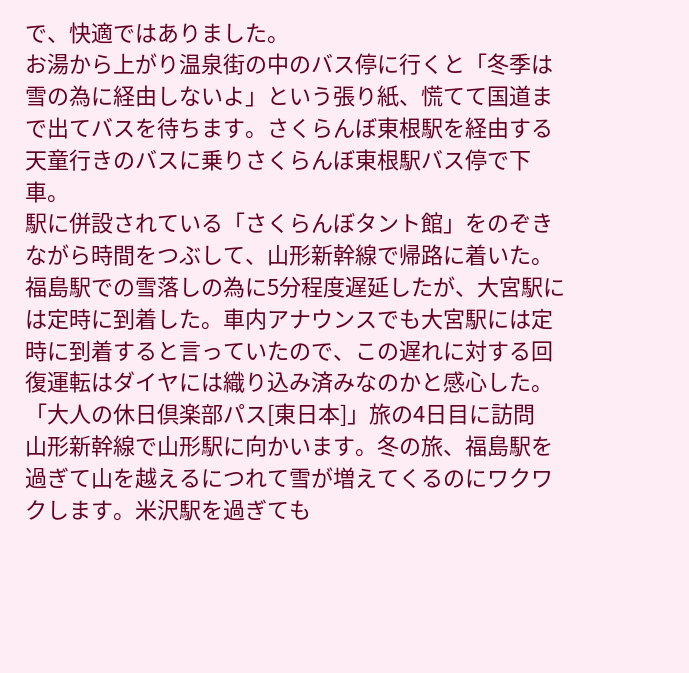で、快適ではありました。
お湯から上がり温泉街の中のバス停に行くと「冬季は雪の為に経由しないよ」という張り紙、慌てて国道まで出てバスを待ちます。さくらんぼ東根駅を経由する天童行きのバスに乗りさくらんぼ東根駅バス停で下車。
駅に併設されている「さくらんぼタント館」をのぞきながら時間をつぶして、山形新幹線で帰路に着いた。福島駅での雪落しの為に5分程度遅延したが、大宮駅には定時に到着した。車内アナウンスでも大宮駅には定時に到着すると言っていたので、この遅れに対する回復運転はダイヤには織り込み済みなのかと感心した。
「大人の休日倶楽部パス[東日本]」旅の4日目に訪問
山形新幹線で山形駅に向かいます。冬の旅、福島駅を過ぎて山を越えるにつれて雪が増えてくるのにワクワクします。米沢駅を過ぎても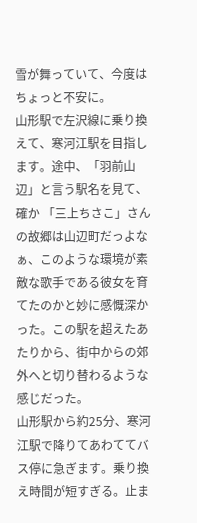雪が舞っていて、今度はちょっと不安に。
山形駅で左沢線に乗り換えて、寒河江駅を目指します。途中、「羽前山辺」と言う駅名を見て、確か 「三上ちさこ」さんの故郷は山辺町だっよなぁ、このような環境が素敵な歌手である彼女を育てたのかと妙に感慨深かった。この駅を超えたあたりから、街中からの郊外へと切り替わるような感じだった。
山形駅から約25分、寒河江駅で降りてあわててバス停に急ぎます。乗り換え時間が短すぎる。止ま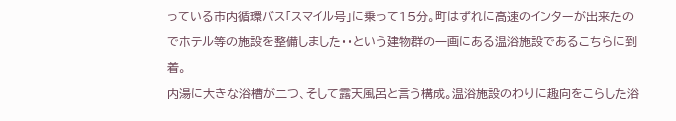っている市内循環バス「スマイル号」に乗って15分。町はずれに高速のインターが出来たのでホテル等の施設を整備しました・・という建物群の一画にある温浴施設であるこちらに到着。
内湯に大きな浴槽が二つ、そして露天風呂と言う構成。温浴施設のわりに趣向をこらした浴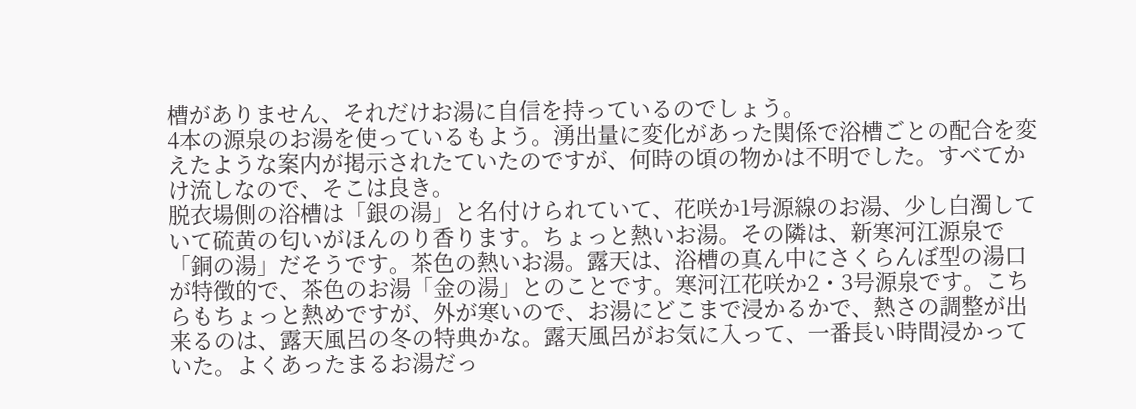槽がありません、それだけお湯に自信を持っているのでしょう。
4本の源泉のお湯を使っているもよう。湧出量に変化があった関係で浴槽ごとの配合を変えたような案内が掲示されたていたのですが、何時の頃の物かは不明でした。すべてかけ流しなので、そこは良き。
脱衣場側の浴槽は「銀の湯」と名付けられていて、花咲か1号源線のお湯、少し白濁していて硫黄の匂いがほんのり香ります。ちょっと熱いお湯。その隣は、新寒河江源泉で「銅の湯」だそうです。茶色の熱いお湯。露天は、浴槽の真ん中にさくらんぼ型の湯口が特徴的で、茶色のお湯「金の湯」とのことです。寒河江花咲か2・3号源泉です。こちらもちょっと熱めですが、外が寒いので、お湯にどこまで浸かるかで、熱さの調整が出来るのは、露天風呂の冬の特典かな。露天風呂がお気に入って、一番長い時間浸かっていた。よくあったまるお湯だっ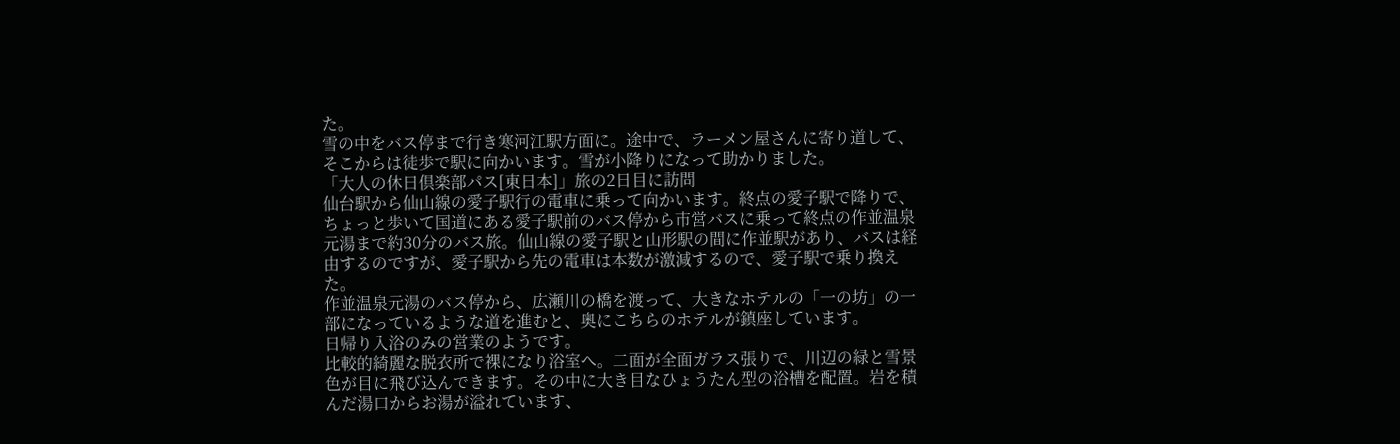た。
雪の中をバス停まで行き寒河江駅方面に。途中で、ラーメン屋さんに寄り道して、そこからは徒歩で駅に向かいます。雪が小降りになって助かりました。
「大人の休日倶楽部パス[東日本]」旅の2日目に訪問
仙台駅から仙山線の愛子駅行の電車に乗って向かいます。終点の愛子駅で降りで、ちょっと歩いて国道にある愛子駅前のバス停から市営バスに乗って終点の作並温泉元湯まで約30分のバス旅。仙山線の愛子駅と山形駅の間に作並駅があり、バスは経由するのですが、愛子駅から先の電車は本数が激減するので、愛子駅で乗り換えた。
作並温泉元湯のバス停から、広瀬川の橋を渡って、大きなホテルの「一の坊」の一部になっているような道を進むと、奥にこちらのホテルが鎮座しています。
日帰り入浴のみの営業のようです。
比較的綺麗な脱衣所で裸になり浴室へ。二面が全面ガラス張りで、川辺の緑と雪景色が目に飛び込んできます。その中に大き目なひょうたん型の浴槽を配置。岩を積んだ湯口からお湯が溢れています、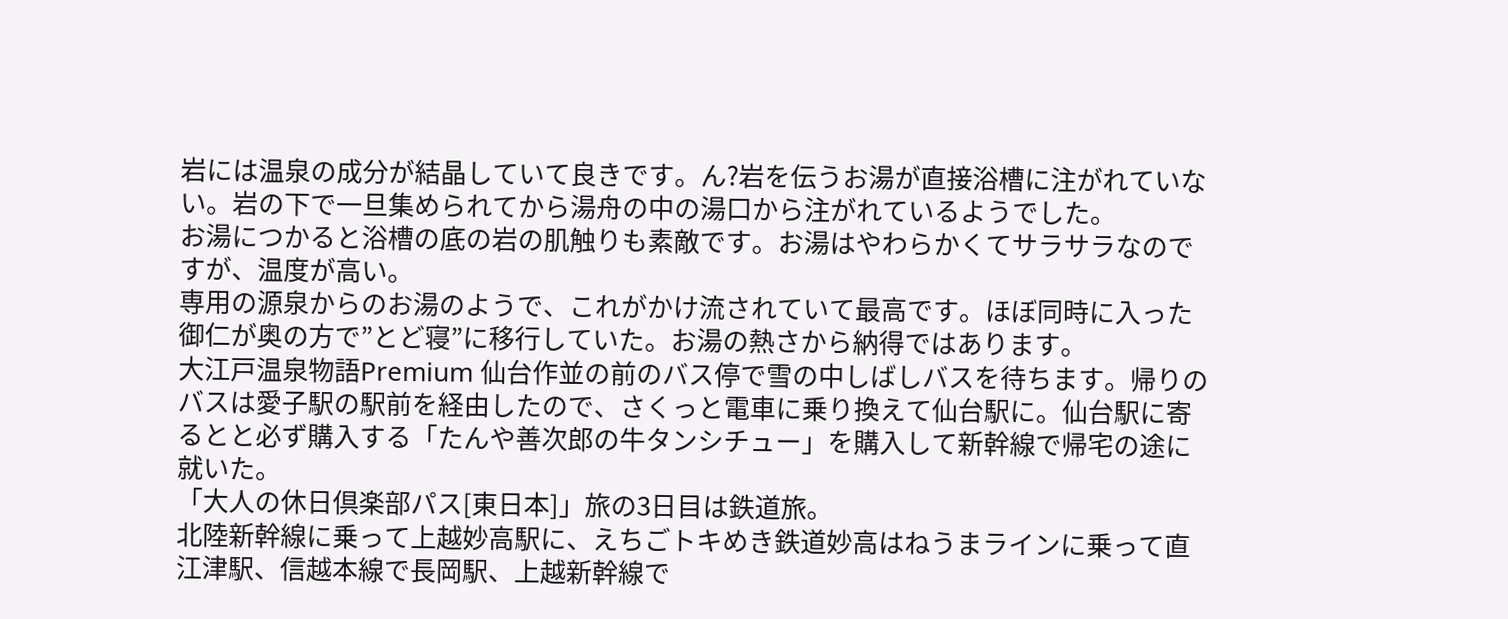岩には温泉の成分が結晶していて良きです。ん?岩を伝うお湯が直接浴槽に注がれていない。岩の下で一旦集められてから湯舟の中の湯口から注がれているようでした。
お湯につかると浴槽の底の岩の肌触りも素敵です。お湯はやわらかくてサラサラなのですが、温度が高い。
専用の源泉からのお湯のようで、これがかけ流されていて最高です。ほぼ同時に入った御仁が奥の方で”とど寝”に移行していた。お湯の熱さから納得ではあります。
大江戸温泉物語Premium 仙台作並の前のバス停で雪の中しばしバスを待ちます。帰りのバスは愛子駅の駅前を経由したので、さくっと電車に乗り換えて仙台駅に。仙台駅に寄るとと必ず購入する「たんや善次郎の牛タンシチュー」を購入して新幹線で帰宅の途に就いた。
「大人の休日倶楽部パス[東日本]」旅の3日目は鉄道旅。
北陸新幹線に乗って上越妙高駅に、えちごトキめき鉄道妙高はねうまラインに乗って直江津駅、信越本線で長岡駅、上越新幹線で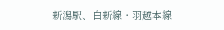新潟駅、白新線・羽越本線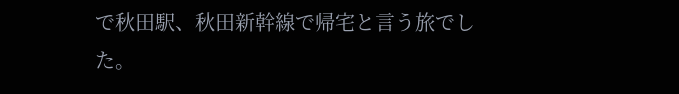で秋田駅、秋田新幹線で帰宅と言う旅でした。